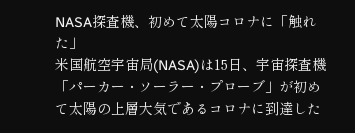NASA探査機、初めて太陽コロナに「触れた」
米国航空宇宙局(NASA)は15日、宇宙探査機「パーカー・ソーラー・プローブ」が初めて太陽の上層大気であるコロナに到達した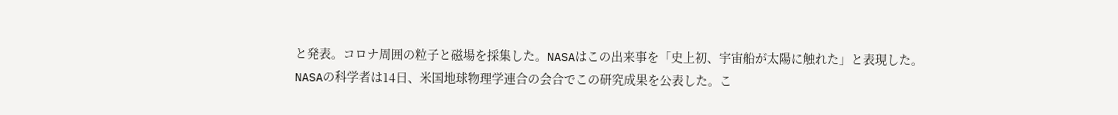と発表。コロナ周囲の粒子と磁場を採集した。NASAはこの出来事を「史上初、宇宙船が太陽に触れた」と表現した。
NASAの科学者は14日、米国地球物理学連合の会合でこの研究成果を公表した。こ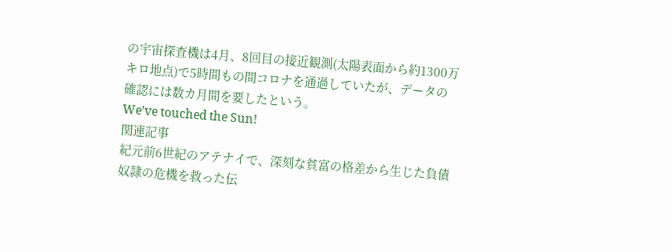の宇宙探査機は4月、8回目の接近観測(太陽表面から約1300万キロ地点)で5時間もの間コロナを通過していたが、データの確認には数カ月間を要したという。
We’ve touched the Sun!
関連記事
紀元前6世紀のアテナイで、深刻な貧富の格差から生じた負債奴隷の危機を救った伝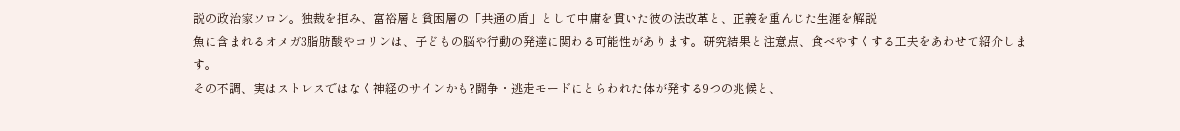説の政治家ソロン。独裁を拒み、富裕層と貧困層の「共通の盾」として中庸を貫いた彼の法改革と、正義を重んじた生涯を解説
魚に含まれるオメガ3脂肪酸やコリンは、子どもの脳や行動の発達に関わる可能性があります。研究結果と注意点、食べやすくする工夫をあわせて紹介します。
その不調、実はストレスではなく神経のサインかも?闘争・逃走モードにとらわれた体が発する9つの兆候と、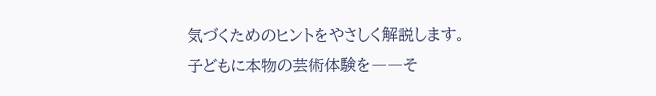気づくためのヒントをやさしく解説します。
子どもに本物の芸術体験を――そ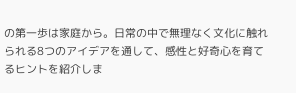の第一歩は家庭から。日常の中で無理なく文化に触れられる8つのアイデアを通して、感性と好奇心を育てるヒントを紹介しま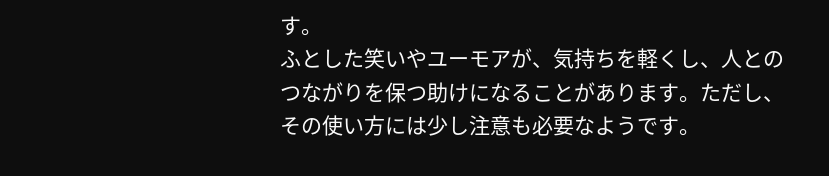す。
ふとした笑いやユーモアが、気持ちを軽くし、人とのつながりを保つ助けになることがあります。ただし、その使い方には少し注意も必要なようです。